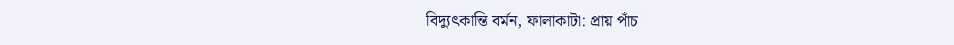বিদ্যুৎকান্তি বর্মন, ফালাকাটা: প্রায় পাঁচ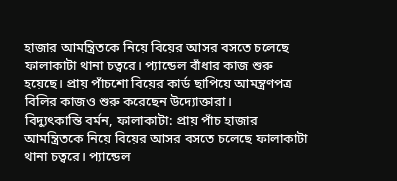হাজার আমন্ত্রিতকে নিয়ে বিয়ের আসর বসতে চলেছে ফালাকাটা থানা চত্বরে। প্যান্ডেল বাঁধার কাজ শুরু হয়েছে। প্রায় পাঁচশো বিয়ের কার্ড ছাপিয়ে আমন্ত্রণপত্র বিলির কাজও শুরু করেছেন উদ্যোক্তারা।
বিদ্যুৎকান্তি বর্মন, ফালাকাটা: প্রায় পাঁচ হাজার আমন্ত্রিতকে নিয়ে বিয়ের আসর বসতে চলেছে ফালাকাটা থানা চত্বরে। প্যান্ডেল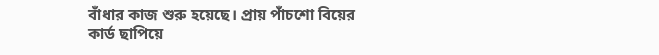বাঁধার কাজ শুরু হয়েছে। প্রায় পাঁচশো বিয়ের কার্ড ছাপিয়ে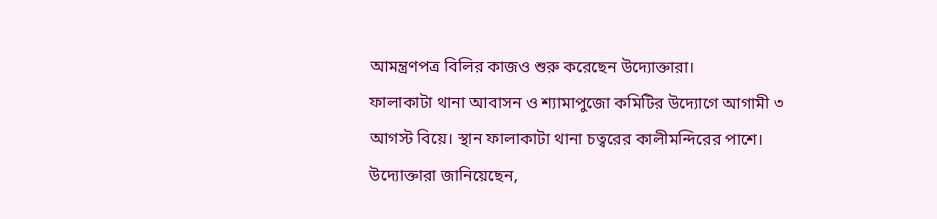আমন্ত্রণপত্র বিলির কাজও শুরু করেছেন উদ্যোক্তারা।
ফালাকাটা থানা আবাসন ও শ্যামাপুজো কমিটির উদ্যোগে আগামী ৩ আগস্ট বিয়ে। স্থান ফালাকাটা থানা চত্বরের কালীমন্দিরের পাশে। উদ্যোক্তারা জানিয়েছেন,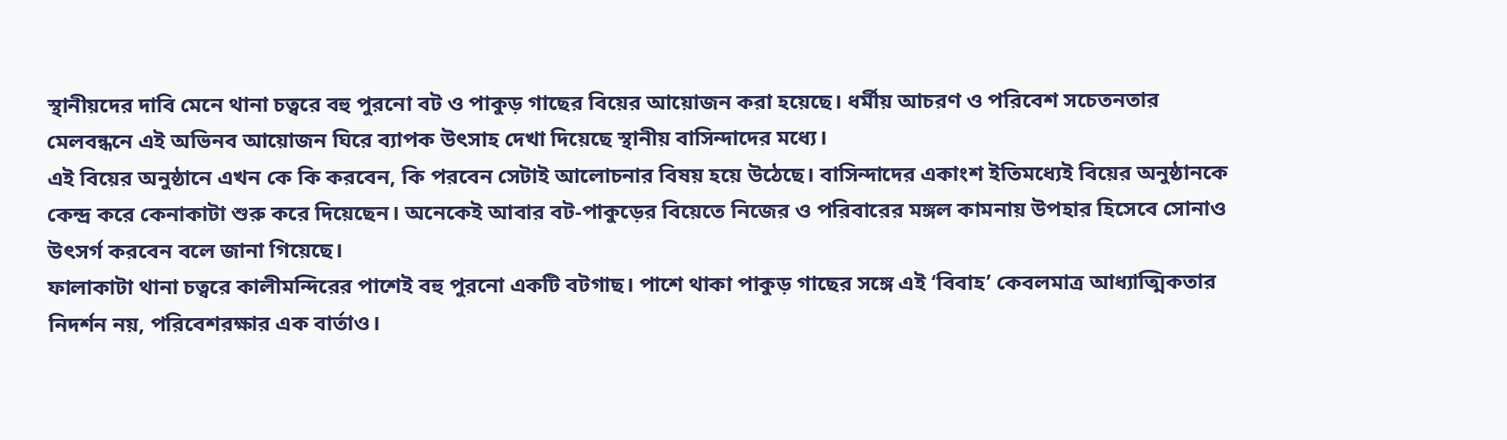স্থানীয়দের দাবি মেনে থানা চত্বরে বহু পুরনো বট ও পাকুড় গাছের বিয়ের আয়োজন করা হয়েছে। ধর্মীয় আচরণ ও পরিবেশ সচেতনতার মেলবন্ধনে এই অভিনব আয়োজন ঘিরে ব্যাপক উৎসাহ দেখা দিয়েছে স্থানীয় বাসিন্দাদের মধ্যে।
এই বিয়ের অনুষ্ঠানে এখন কে কি করবেন, কি পরবেন সেটাই আলোচনার বিষয় হয়ে উঠেছে। বাসিন্দাদের একাংশ ইতিমধ্যেই বিয়ের অনুষ্ঠানকে কেন্দ্র করে কেনাকাটা শুরু করে দিয়েছেন। অনেকেই আবার বট-পাকুড়ের বিয়েতে নিজের ও পরিবারের মঙ্গল কামনায় উপহার হিসেবে সোনাও উৎসর্গ করবেন বলে জানা গিয়েছে।
ফালাকাটা থানা চত্বরে কালীমন্দিরের পাশেই বহু পুরনো একটি বটগাছ। পাশে থাকা পাকুড় গাছের সঙ্গে এই ‘বিবাহ’ কেবলমাত্র আধ্যাত্মিকতার নিদর্শন নয়, পরিবেশরক্ষার এক বার্তাও।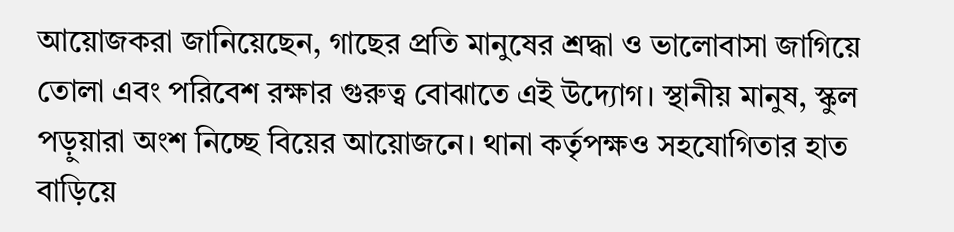আয়োজকরা জানিয়েছেন, গাছের প্রতি মানুষের শ্রদ্ধা ও ভালোবাসা জাগিয়ে তোলা এবং পরিবেশ রক্ষার গুরুত্ব বোঝাতে এই উদ্যোগ। স্থানীয় মানুষ, স্কুল পড়ুয়ারা অংশ নিচ্ছে বিয়ের আয়োজনে। থানা কর্তৃপক্ষও সহযোগিতার হাত বাড়িয়ে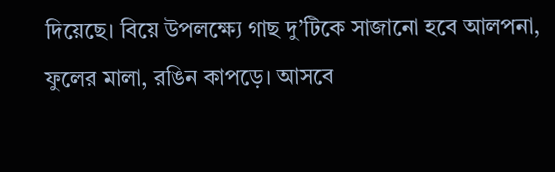দিয়েছে। বিয়ে উপলক্ষ্যে গাছ দু’টিকে সাজানো হবে আলপনা, ফুলের মালা, রঙিন কাপড়ে। আসবে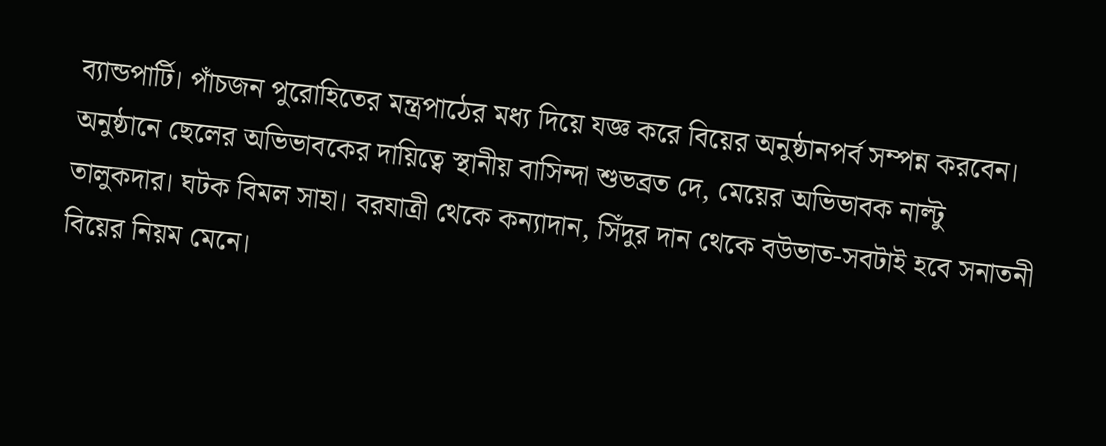ব্যান্ডপার্টি। পাঁচজন পুরোহিতের মন্ত্রপাঠের মধ্য দিয়ে যজ্ঞ করে বিয়ের অনুষ্ঠানপর্ব সম্পন্ন করবেন। অনুষ্ঠানে ছেলের অভিভাবকের দায়িত্বে স্থানীয় বাসিন্দা শুভব্রত দে, মেয়ের অভিভাবক নাল্টু তালুকদার। ঘটক বিমল সাহা। বরযাত্রী থেকে কন্যাদান, সিঁদুর দান থেকে বউভাত-সবটাই হবে সনাতনী বিয়ের নিয়ম মেনে।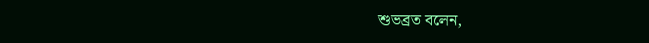শুভব্রত বলেন,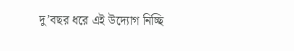দু’বছর ধরে এই উদ্যোগ নিচ্ছি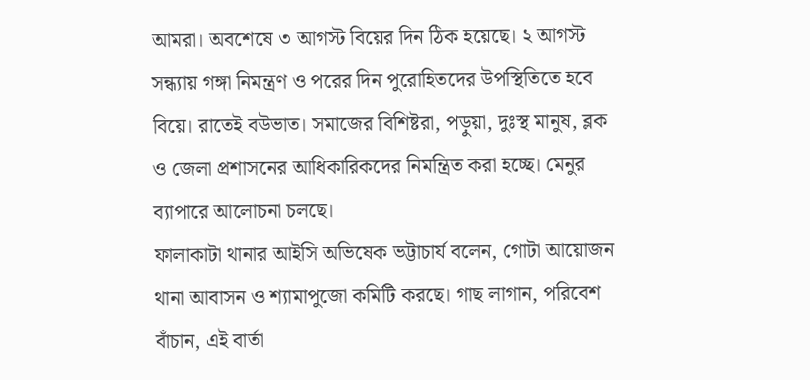আমরা। অবশেষে ৩ আগস্ট বিয়ের দিন ঠিক হয়েছে। ২ আগস্ট সন্ধ্যায় গঙ্গা নিমন্ত্রণ ও পরের দিন পুরোহিতদের উপস্থিতিতে হবে বিয়ে। রাতেই বউভাত। সমাজের বিশিষ্টরা, পড়ুয়া, দুঃস্থ মানুষ, ব্লক ও জেলা প্রশাসনের আধিকারিকদের নিমন্ত্রিত করা হচ্ছে। মেনুর ব্যাপারে আলোচনা চলছে।
ফালাকাটা থানার আইসি অভিষেক ভট্টাচার্য বলেন, গোটা আয়োজন থানা আবাসন ও শ্যামাপুজো কমিটি করছে। গাছ লাগান, পরিবেশ বাঁচান, এই বার্তা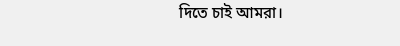দিতে চাই আমরা।